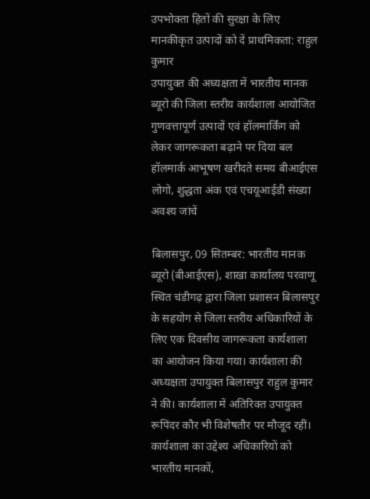उपभोक्ता हितों की सुरक्षा के लिए मानकीकृत उत्पादों को दें प्राथमिकता: राहुल कुमार
उपायुक्त की अध्यक्षता में भारतीय मानक ब्यूरो की जिला स्तरीय कार्यशाला आयोजित
गुणवत्तापूर्ण उत्पादों एवं हॉलमार्किंग को लेकर जागरूकता बढ़ाने पर दिया बल
हॉलमार्क आभूषण खरीदते समय बीआईएस लोगो, शुद्धता अंक एवं एचयूआईडी संख्या अवश्य जांचें

बिलासपुर, 09 सितम्बर: भारतीय मानक ब्यूरो (बीआईएस), शाखा कार्यालय परवाणू स्थित चंडीगढ़ द्वारा जिला प्रशासन बिलासपुर के सहयोग से जिला स्तरीय अधिकारियों के लिए एक दिवसीय जागरूकता कार्यशाला का आयोजन किया गया। कार्यशाला की अध्यक्षता उपायुक्त बिलासपुर राहुल कुमार ने की। कार्यशाला में अतिरिक्त उपायुक्त रूपिंदर कौर भी विशेषतौर पर मौजूद रहीं। कार्यशाला का उद्देश्य अधिकारियों को भारतीय मानकों,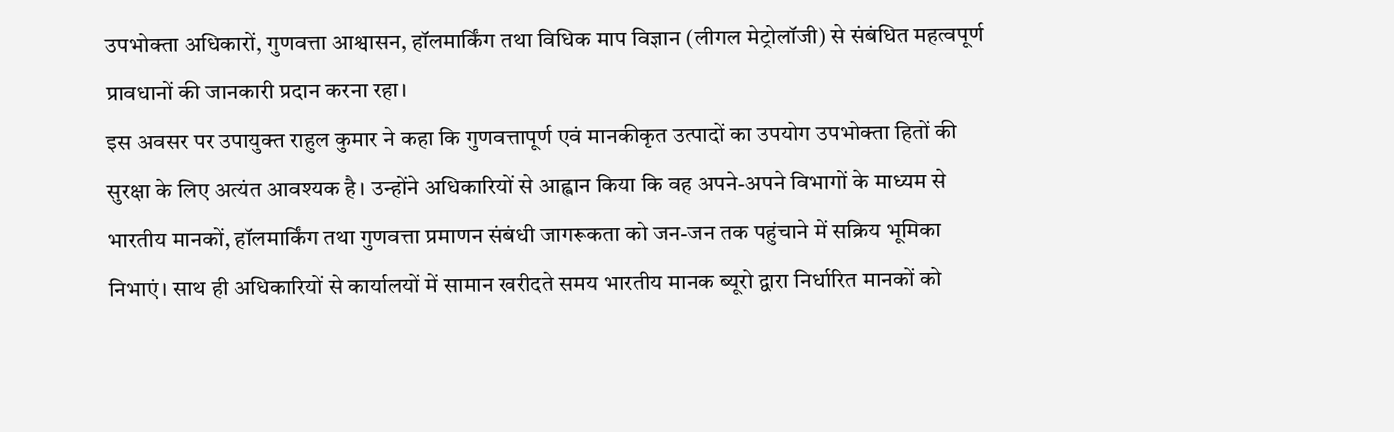उपभोक्ता अधिकारों, गुणवत्ता आश्वासन, हॉलमार्किंग तथा विधिक माप विज्ञान (लीगल मेट्रोलॉजी) से संबंधित महत्वपूर्ण प्रावधानों की जानकारी प्रदान करना रहा।
इस अवसर पर उपायुक्त राहुल कुमार ने कहा कि गुणवत्तापूर्ण एवं मानकीकृत उत्पादों का उपयोग उपभोक्ता हितों की सुरक्षा के लिए अत्यंत आवश्यक है। उन्होंने अधिकारियों से आह्वान किया कि वह अपने-अपने विभागों के माध्यम से भारतीय मानकों, हॉलमार्किंग तथा गुणवत्ता प्रमाणन संबंधी जागरूकता को जन-जन तक पहुंचाने में सक्रिय भूमिका निभाएं। साथ ही अधिकारियों से कार्यालयों में सामान खरीदते समय भारतीय मानक ब्यूरो द्वारा निर्धारित मानकों को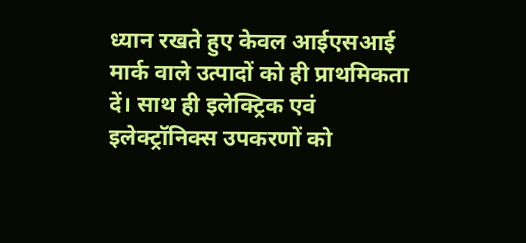ध्यान रखते हुए केवल आईएसआई मार्क वाले उत्पादों को ही प्राथमिकता दें। साथ ही इलेक्ट्रिक एवं इलेक्ट्रॉनिक्स उपकरणों को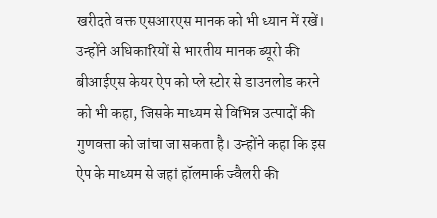खरीदते वक्त एसआरएस मानक को भी ध्यान में रखें।
उन्होंने अधिकारियों से भारतीय मानक ब्यूरो की बीआईएस केयर ऐप को प्ले स्टोर से डाउनलोड करने को भी कहा, जिसके माध्यम से विभिन्न उत्पादों की गुणवत्ता को जांचा जा सकता है। उन्होंने कहा कि इस ऐप के माध्यम से जहां हॉलमार्क ज्वैलरी की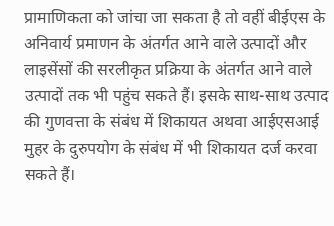प्रामाणिकता को जांचा जा सकता है तो वहीं बीईएस के अनिवार्य प्रमाणन के अंतर्गत आने वाले उत्पादों और लाइसेंसों की सरलीकृत प्रक्रिया के अंतर्गत आने वाले उत्पादों तक भी पहुंच सकते हैं। इसके साथ-साथ उत्पाद की गुणवत्ता के संबंध में शिकायत अथवा आईएसआई मुहर के दुरुपयोग के संबंध में भी शिकायत दर्ज करवा सकते हैं।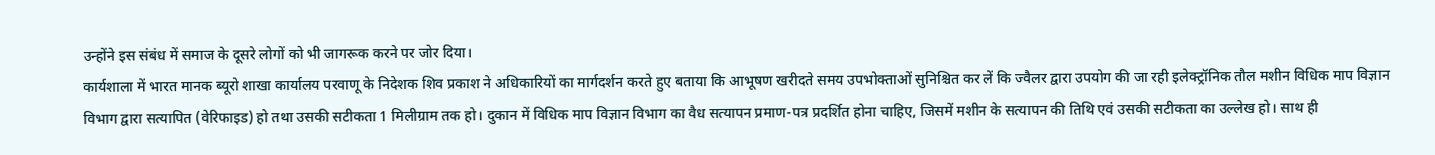उन्होंने इस संबंध में समाज के दूसरे लोगों को भी जागरूक करने पर जोर दिया।
कार्यशाला में भारत मानक ब्यूरो शाखा कार्यालय परवाणू के निदेशक शिव प्रकाश ने अधिकारियों का मार्गदर्शन करते हुए बताया कि आभूषण खरीदते समय उपभोक्ताओं सुनिश्चित कर लें कि ज्वैलर द्वारा उपयोग की जा रही इलेक्ट्रॉनिक तौल मशीन विधिक माप विज्ञान विभाग द्वारा सत्यापित (वेरिफाइड) हो तथा उसकी सटीकता 1 मिलीग्राम तक हो। दुकान में विधिक माप विज्ञान विभाग का वैध सत्यापन प्रमाण-पत्र प्रदर्शित होना चाहिए, जिसमें मशीन के सत्यापन की तिथि एवं उसकी सटीकता का उल्लेख हो। साथ ही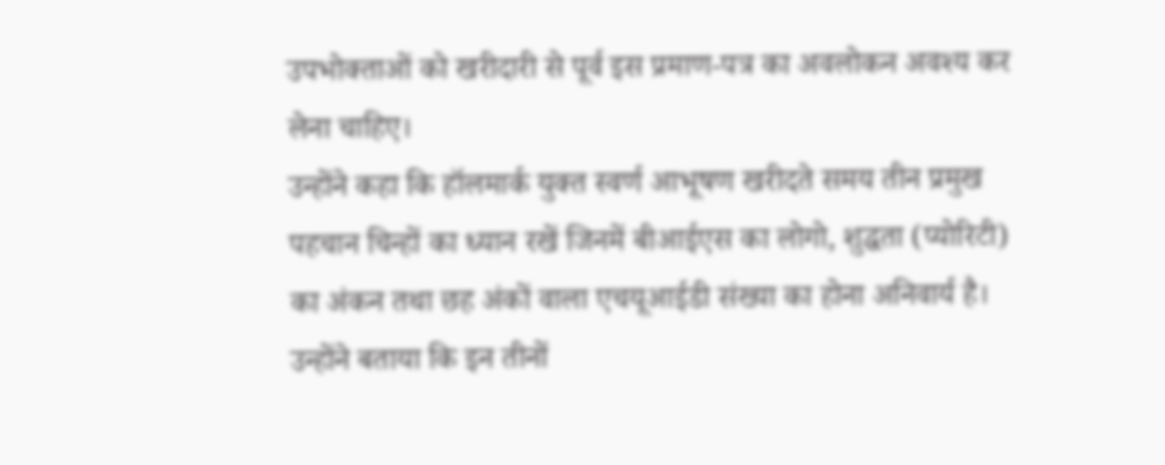उपभोक्ताओं को खरीदारी से पूर्व इस प्रमाण-पत्र का अवलोकन अवश्य कर लेना चाहिए।
उन्होंने कहा कि हॉलमार्क युक्त स्वर्ण आभूषण खरीदते समय तीन प्रमुख पहचान चिन्हों का ध्यान रखें जिनमें बीआईएस का लोगो, शुद्धता (प्योरिटी) का अंकन तथा छह अंकों वाला एचयूआईडी संख्या का होना अनिवार्य है। उन्होंने बताया कि इन तीनों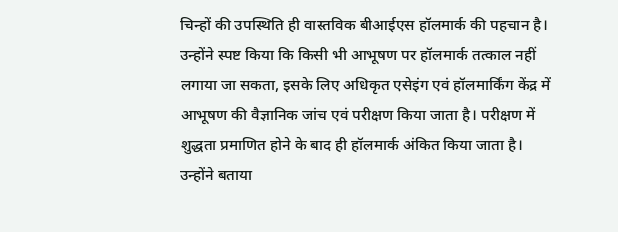चिन्हों की उपस्थिति ही वास्तविक बीआईएस हॉलमार्क की पहचान है। उन्होंने स्पष्ट किया कि किसी भी आभूषण पर हॉलमार्क तत्काल नहीं लगाया जा सकता, इसके लिए अधिकृत एसेइंग एवं हॉलमार्किंग केंद्र में आभूषण की वैज्ञानिक जांच एवं परीक्षण किया जाता है। परीक्षण में शुद्धता प्रमाणित होने के बाद ही हॉलमार्क अंकित किया जाता है।
उन्होंने बताया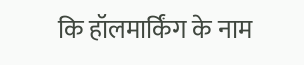कि हॉलमार्किंग के नाम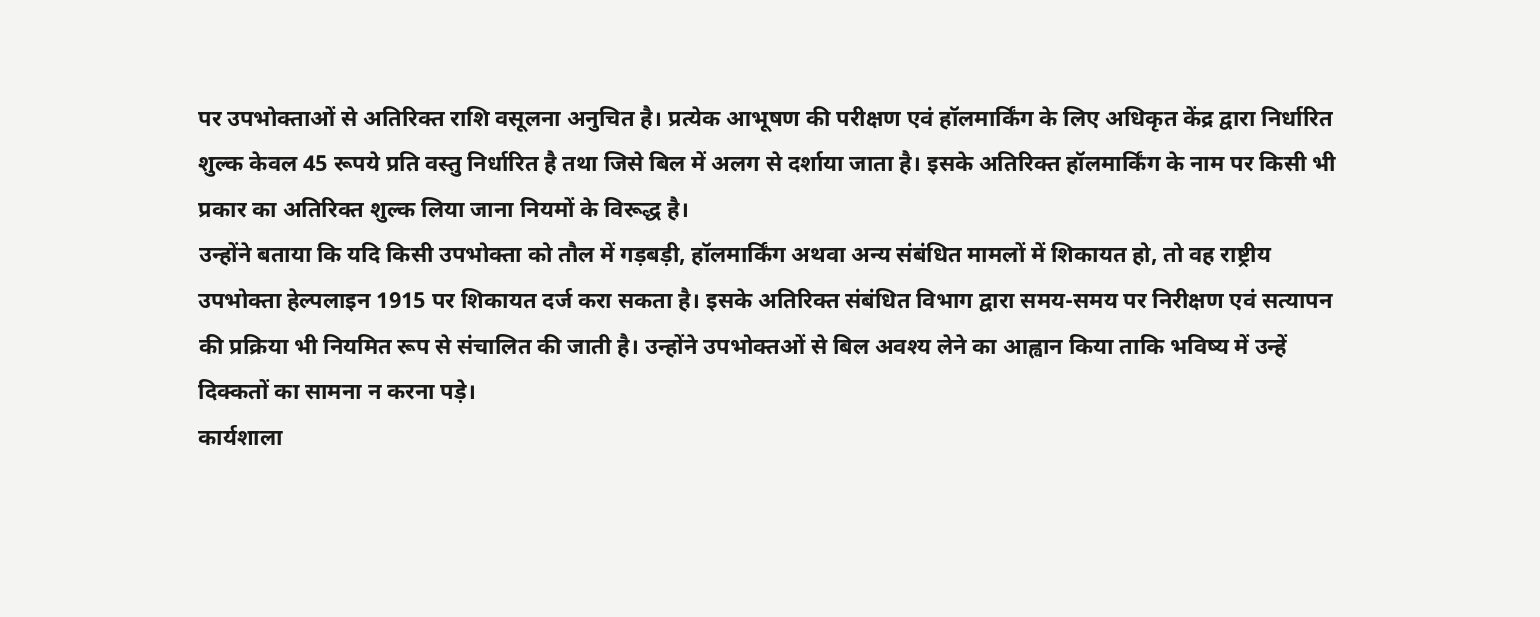पर उपभोक्ताओं से अतिरिक्त राशि वसूलना अनुचित है। प्रत्येक आभूषण की परीक्षण एवं हॉलमार्किंग के लिए अधिकृत केंद्र द्वारा निर्धारित शुल्क केवल 45 रूपये प्रति वस्तु निर्धारित है तथा जिसे बिल में अलग से दर्शाया जाता है। इसके अतिरिक्त हॉलमार्किंग के नाम पर किसी भी प्रकार का अतिरिक्त शुल्क लिया जाना नियमों के विरूद्ध है।
उन्होंने बताया कि यदि किसी उपभोक्ता को तौल में गड़बड़ी, हॉलमार्किंग अथवा अन्य संबंधित मामलों में शिकायत हो, तो वह राष्ट्रीय उपभोक्ता हेल्पलाइन 1915 पर शिकायत दर्ज करा सकता है। इसके अतिरिक्त संबंधित विभाग द्वारा समय-समय पर निरीक्षण एवं सत्यापन की प्रक्रिया भी नियमित रूप से संचालित की जाती है। उन्होंने उपभोक्तओं से बिल अवश्य लेने का आह्वान किया ताकि भविष्य में उन्हें दिक्कतों का सामना न करना पड़े।
कार्यशाला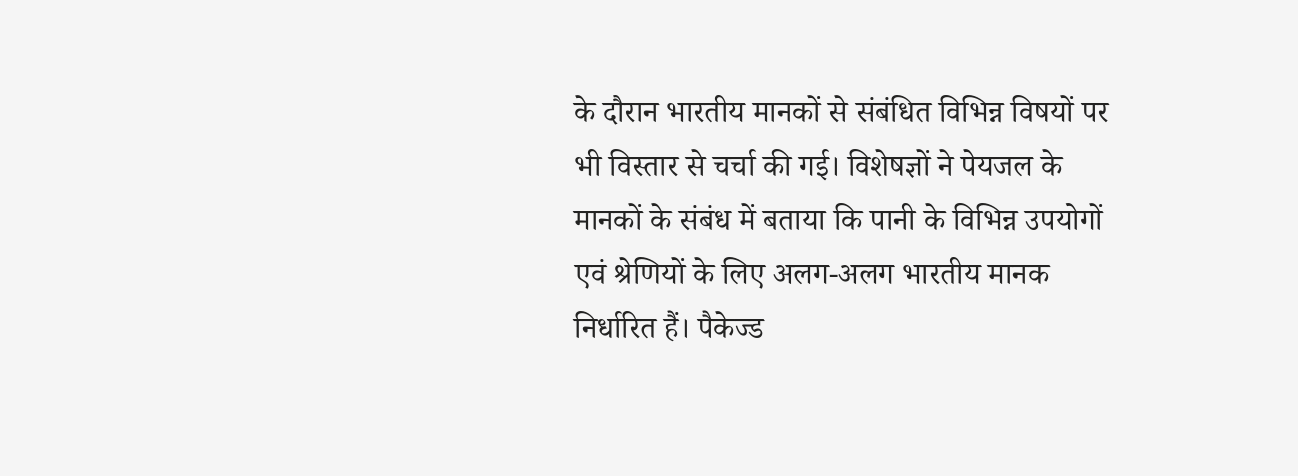के दौरान भारतीय मानकों से संबंधित विभिन्न विषयों पर भी विस्तार से चर्चा की गई। विशेषज्ञों ने पेयजल के मानकों के संबंध में बताया कि पानी के विभिन्न उपयोगों एवं श्रेणियों के लिए अलग-अलग भारतीय मानक निर्धारित हैं। पैकेज्ड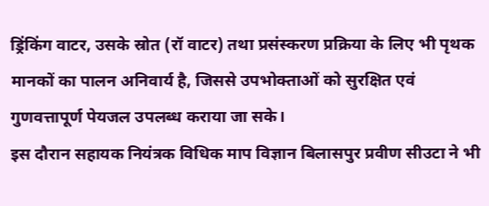ड्रिंकिंग वाटर, उसके स्रोत (रॉ वाटर) तथा प्रसंस्करण प्रक्रिया के लिए भी पृथक मानकों का पालन अनिवार्य है, जिससे उपभोक्ताओं को सुरक्षित एवं गुणवत्तापूर्ण पेयजल उपलब्ध कराया जा सके।
इस दौरान सहायक नियंत्रक विधिक माप विज्ञान बिलासपुर प्रवीण सीउटा ने भी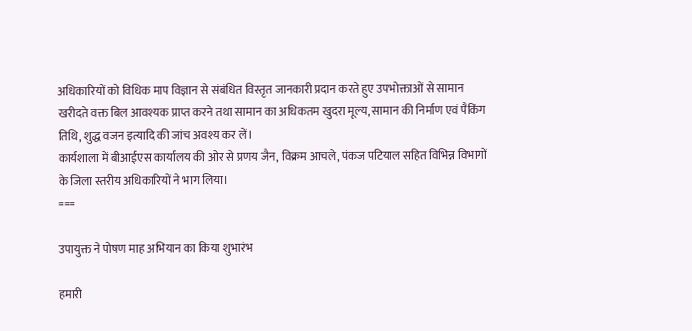अधिकारियों को विधिक माप विज्ञान से संबंधित विस्तृत जानकारी प्रदान करते हुए उपभोक्ताओं से सामान खरीदते वक्त बिल आवश्यक प्राप्त करने तथा सामान का अधिकतम खुदरा मूल्य, सामान की निर्माण एवं पैकिंग तिथि, शुद्ध वजन इत्यादि की जांच अवश्य कर लें।
कार्यशाला में बीआईएस कार्यालय की ओर से प्रणय जैन, विक्रम आचले, पंकज पटियाल सहित विभिन्न विभागों के जिला स्तरीय अधिकारियों ने भाग लिया।
===

उपायुक्त ने पोषण माह अभियान का किया शुभारंभ

हमारी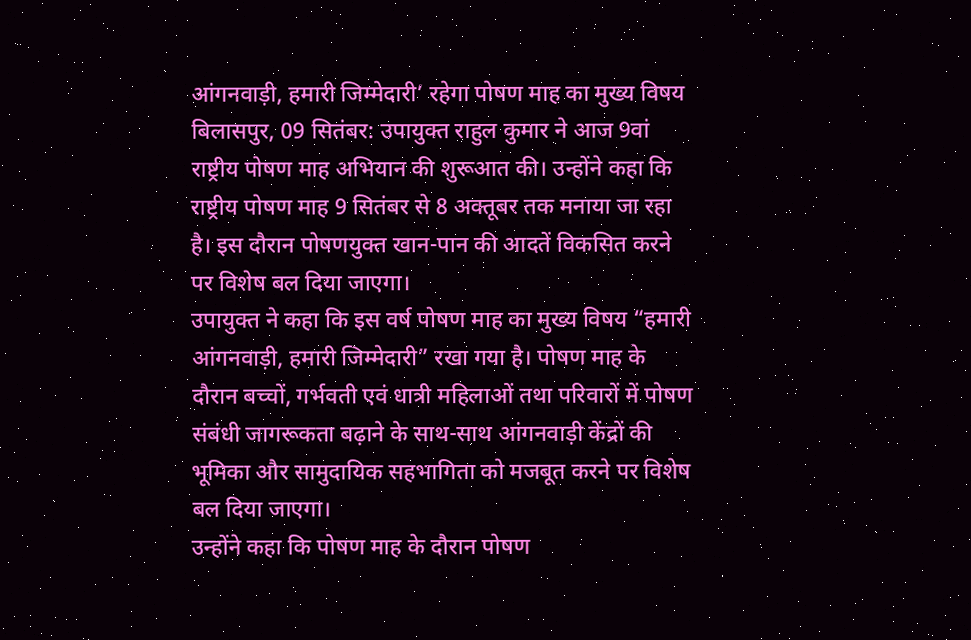आंगनवाड़ी, हमारी जिम्मेदारी’ रहेगा पोषण माह का मुख्य विषय
बिलासपुर, 09 सितंबर: उपायुक्त राहुल कुमार ने आज 9वां राष्ट्रीय पोषण माह अभियान की शुरूआत की। उन्होंने कहा कि राष्ट्रीय पोषण माह 9 सितंबर से 8 अक्तूबर तक मनाया जा रहा है। इस दौरान पोषणयुक्त खान-पान की आदतें विकसित करने पर विशेष बल दिया जाएगा।
उपायुक्त ने कहा कि इस वर्ष पोषण माह का मुख्य विषय “हमारी आंगनवाड़ी, हमारी जिम्मेदारी” रखा गया है। पोषण माह के दौरान बच्चों, गर्भवती एवं धात्री महिलाओं तथा परिवारों में पोषण संबंधी जागरूकता बढ़ाने के साथ-साथ आंगनवाड़ी केंद्रों की भूमिका और सामुदायिक सहभागिता को मजबूत करने पर विशेष बल दिया जाएगा।
उन्होंने कहा कि पोषण माह के दौरान पोषण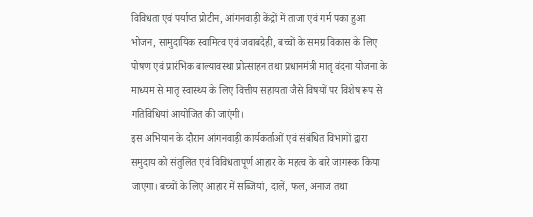विविधता एवं पर्याप्त प्रोटीन, आंगनवाड़ी केंद्रों में ताजा एवं गर्म पका हुआ भोजन, सामुदायिक स्वामित्व एवं जवाबदेही, बच्चों के समग्र विकास के लिए पोषण एवं प्रारंभिक बाल्यावस्था प्रोत्साहन तथा प्रधानमंत्री मातृ वंदना योजना के माध्यम से मातृ स्वास्थ्य के लिए वित्तीय सहायता जैसे विषयों पर विशेष रूप से गतिविधियां आयोजित की जाएंगी।
इस अभियान के दौरान आंगनवाड़ी कार्यकर्ताओं एवं संबंधित विभागों द्वारा समुदाय को संतुलित एवं विविधतापूर्ण आहार के महत्व के बारे जागरूक किया जाएगा। बच्चों के लिए आहार में सब्जियां, दालें, फल, अनाज तथा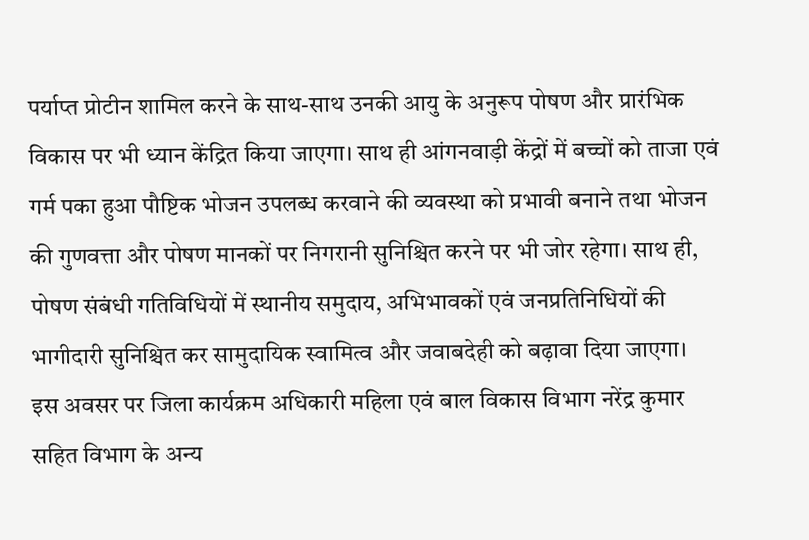पर्याप्त प्रोटीन शामिल करने के साथ-साथ उनकी आयु के अनुरूप पोषण और प्रारंभिक विकास पर भी ध्यान केंद्रित किया जाएगा। साथ ही आंगनवाड़ी केंद्रों में बच्चों को ताजा एवं गर्म पका हुआ पौष्टिक भोजन उपलब्ध करवाने की व्यवस्था को प्रभावी बनाने तथा भोजन की गुणवत्ता और पोषण मानकों पर निगरानी सुनिश्चित करने पर भी जोर रहेगा। साथ ही, पोषण संबंधी गतिविधियों में स्थानीय समुदाय, अभिभावकों एवं जनप्रतिनिधियों की भागीदारी सुनिश्चित कर सामुदायिक स्वामित्व और जवाबदेही को बढ़ावा दिया जाएगा।
इस अवसर पर जिला कार्यक्रम अधिकारी महिला एवं बाल विकास विभाग नरेंद्र कुमार सहित विभाग के अन्य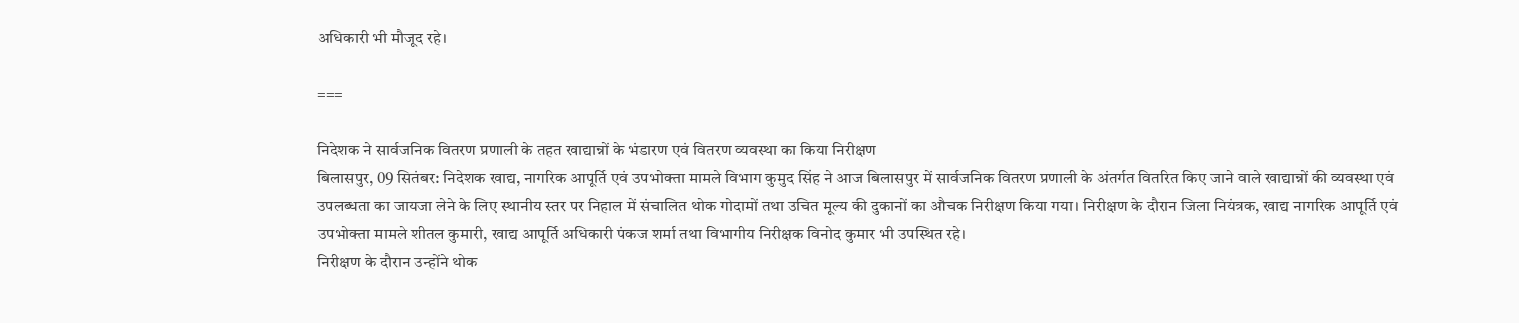अधिकारी भी मौजूद रहे।

===

निदेशक ने सार्वजनिक वितरण प्रणाली के तहत खाद्यान्नों के भंडारण एवं वितरण व्यवस्था का किया निरीक्षण
बिलासपुर, 09 सितंबर: निदेशक खाद्य, नागरिक आपूर्ति एवं उपभोक्ता मामले विभाग कुमुद सिंह ने आज बिलासपुर में सार्वजनिक वितरण प्रणाली के अंतर्गत वितरित किए जाने वाले खाद्यान्नों की व्यवस्था एवं उपलब्धता का जायजा लेने के लिए स्थानीय स्तर पर निहाल में संचालित थोक गोदामों तथा उचित मूल्य की दुकानों का औचक निरीक्षण किया गया। निरीक्षण के दौरान जिला नियंत्रक, खाद्य नागरिक आपूर्ति एवं उपभोक्ता मामले शीतल कुमारी, खाद्य आपूर्ति अधिकारी पंकज शर्मा तथा विभागीय निरीक्षक विनोद कुमार भी उपस्थित रहे।
निरीक्षण के दौरान उन्होंने थोक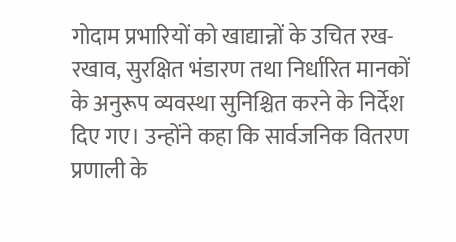गोदाम प्रभारियों को खाद्यान्नों के उचित रख-रखाव, सुरक्षित भंडारण तथा निर्धारित मानकों के अनुरूप व्यवस्था सुनिश्चित करने के निर्देश दिए गए। उन्होंने कहा कि सार्वजनिक वितरण प्रणाली के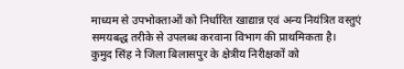माध्यम से उपभोक्ताओं को निर्धारित खाद्यान्न एवं अन्य नियंत्रित वस्तुएं समयबद्ध तरीके से उपलब्ध करवाना विभाग की प्राथमिकता है।
कुमुद सिंह ने जिला बिलासपुर के क्षेत्रीय निरीक्षकों को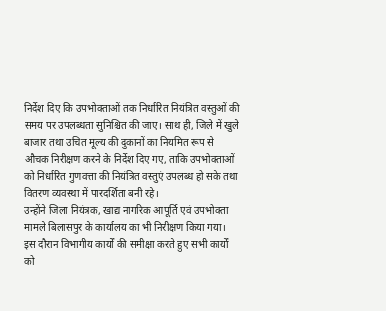निर्देश दिए कि उपभोक्ताओं तक निर्धारित नियंत्रित वस्तुओं की समय पर उपलब्धता सुनिश्चित की जाए। साथ ही, जिले में खुले बाजार तथा उचित मूल्य की दुकानों का नियमित रूप से औचक निरीक्षण करने के निर्देश दिए गए, ताकि उपभोक्ताओं को निर्धारित गुणवत्ता की नियंत्रित वस्तुएं उपलब्ध हो सके तथा वितरण व्यवस्था में पारदर्शिता बनी रहे।
उन्होंने जिला नियंत्रक, खाद्य नागरिक आपूर्ति एवं उपभोक्ता मामले बिलासपुर के कार्यालय का भी निरीक्षण किया गया। इस दौरान विभागीय कार्यों की समीक्षा करते हुए सभी कार्यों को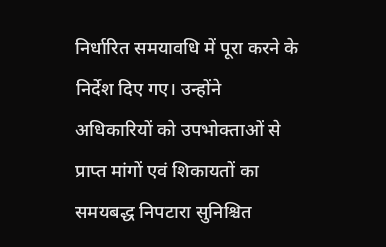निर्धारित समयावधि में पूरा करने के निर्देश दिए गए। उन्होंने अधिकारियों को उपभोक्ताओं से प्राप्त मांगों एवं शिकायतों का समयबद्ध निपटारा सुनिश्चित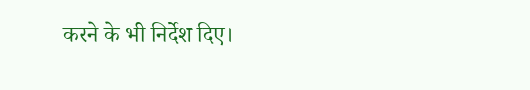करने के भी निर्देश दिए।